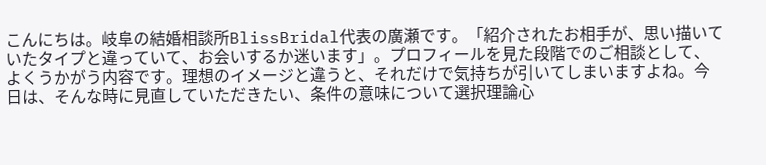こんにちは。岐阜の結婚相談所BlissBridal代表の廣瀬です。「紹介されたお相手が、思い描いていたタイプと違っていて、お会いするか迷います」。プロフィールを見た段階でのご相談として、よくうかがう内容です。理想のイメージと違うと、それだけで気持ちが引いてしまいますよね。今日は、そんな時に見直していただきたい、条件の意味について選択理論心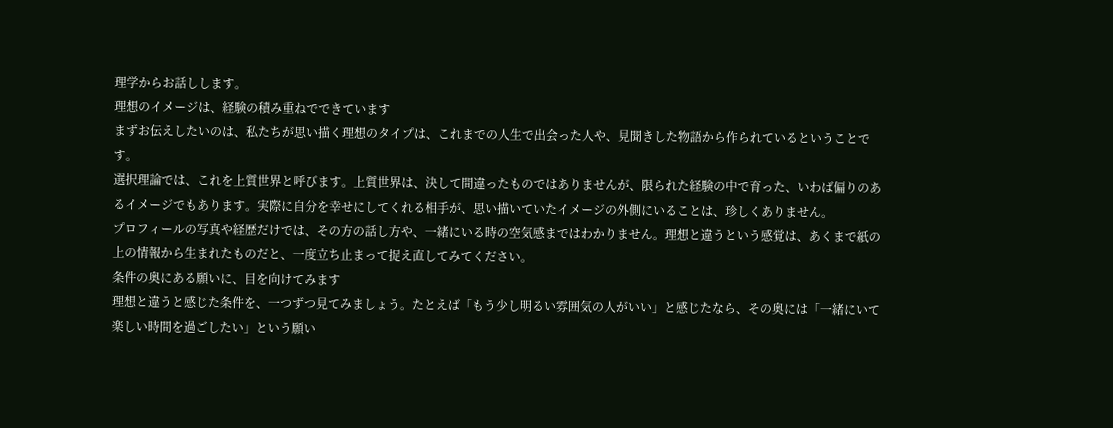理学からお話しします。
理想のイメージは、経験の積み重ねでできています
まずお伝えしたいのは、私たちが思い描く理想のタイプは、これまでの人生で出会った人や、見聞きした物語から作られているということです。
選択理論では、これを上質世界と呼びます。上質世界は、決して間違ったものではありませんが、限られた経験の中で育った、いわば偏りのあるイメージでもあります。実際に自分を幸せにしてくれる相手が、思い描いていたイメージの外側にいることは、珍しくありません。
プロフィールの写真や経歴だけでは、その方の話し方や、一緒にいる時の空気感まではわかりません。理想と違うという感覚は、あくまで紙の上の情報から生まれたものだと、一度立ち止まって捉え直してみてください。
条件の奥にある願いに、目を向けてみます
理想と違うと感じた条件を、一つずつ見てみましょう。たとえば「もう少し明るい雰囲気の人がいい」と感じたなら、その奥には「一緒にいて楽しい時間を過ごしたい」という願い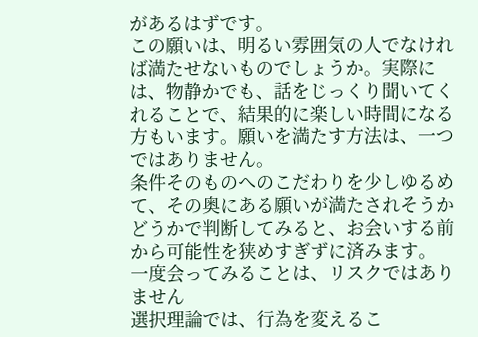があるはずです。
この願いは、明るい雰囲気の人でなければ満たせないものでしょうか。実際には、物静かでも、話をじっくり聞いてくれることで、結果的に楽しい時間になる方もいます。願いを満たす方法は、一つではありません。
条件そのものへのこだわりを少しゆるめて、その奥にある願いが満たされそうかどうかで判断してみると、お会いする前から可能性を狭めすぎずに済みます。
一度会ってみることは、リスクではありません
選択理論では、行為を変えるこ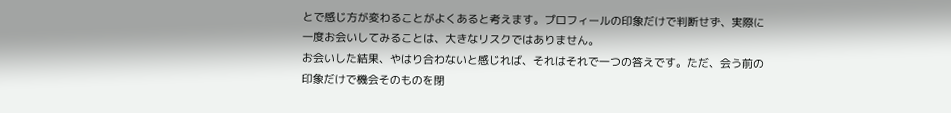とで感じ方が変わることがよくあると考えます。プロフィールの印象だけで判断せず、実際に一度お会いしてみることは、大きなリスクではありません。
お会いした結果、やはり合わないと感じれば、それはそれで一つの答えです。ただ、会う前の印象だけで機会そのものを閉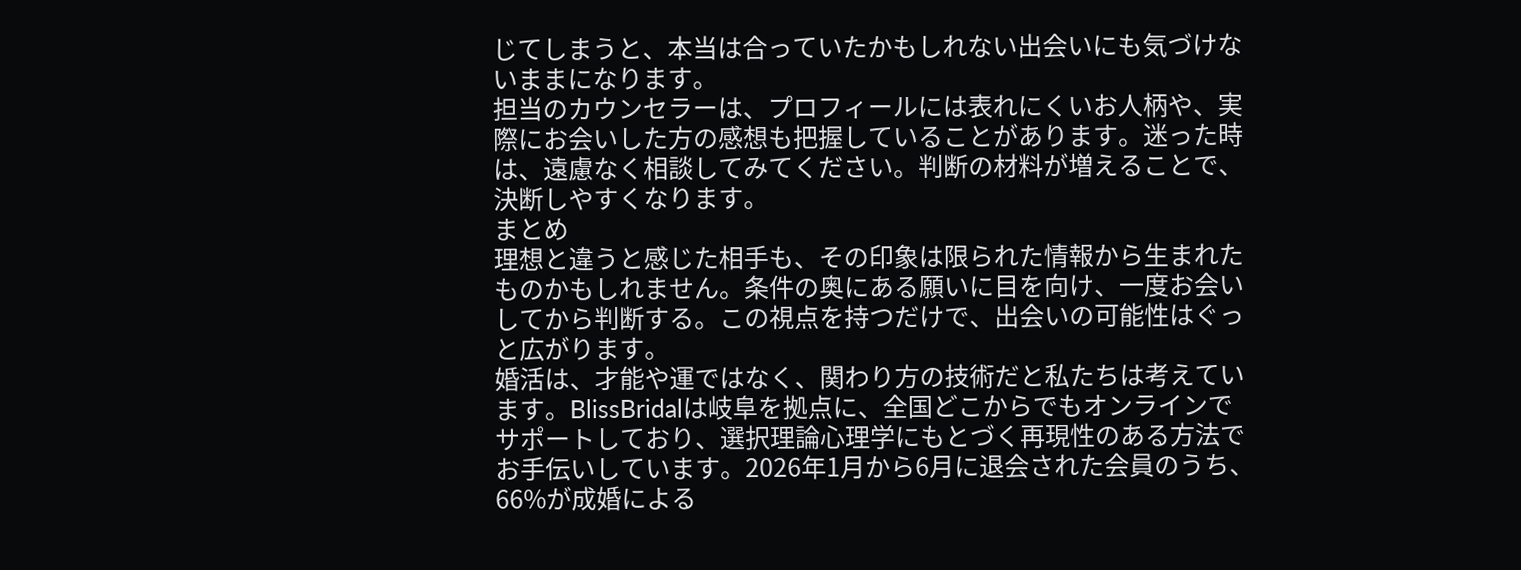じてしまうと、本当は合っていたかもしれない出会いにも気づけないままになります。
担当のカウンセラーは、プロフィールには表れにくいお人柄や、実際にお会いした方の感想も把握していることがあります。迷った時は、遠慮なく相談してみてください。判断の材料が増えることで、決断しやすくなります。
まとめ
理想と違うと感じた相手も、その印象は限られた情報から生まれたものかもしれません。条件の奥にある願いに目を向け、一度お会いしてから判断する。この視点を持つだけで、出会いの可能性はぐっと広がります。
婚活は、才能や運ではなく、関わり方の技術だと私たちは考えています。BlissBridalは岐阜を拠点に、全国どこからでもオンラインでサポートしており、選択理論心理学にもとづく再現性のある方法でお手伝いしています。2026年1月から6月に退会された会員のうち、66%が成婚による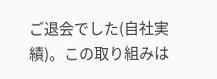ご退会でした(自社実績)。この取り組みは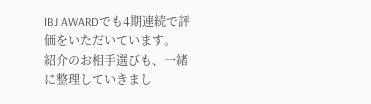IBJ AWARDでも4期連続で評価をいただいています。
紹介のお相手選びも、一緒に整理していきまし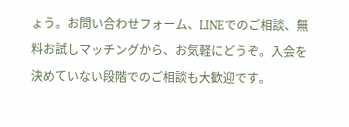ょう。お問い合わせフォーム、LINEでのご相談、無料お試しマッチングから、お気軽にどうぞ。入会を決めていない段階でのご相談も大歓迎です。